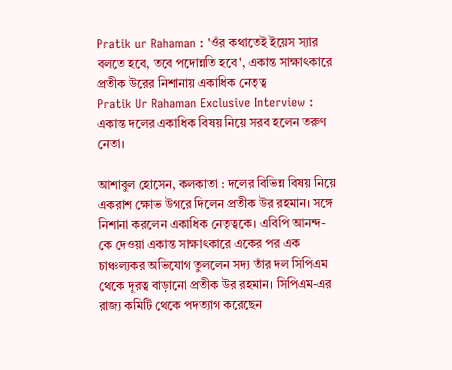Pratik ur Rahaman : 'ওঁর কথাতেই ইয়েস স্যার বলতে হবে, তবে পদোন্নতি হবে', একান্ত সাক্ষাৎকারে প্রতীক উরের নিশানায় একাধিক নেতৃত্ব
Pratik Ur Rahaman Exclusive Interview : একান্ত দলের একাধিক বিষয় নিয়ে সরব হলেন তরুণ নেতা।

আশাবুল হোসেন, কলকাতা : দলের বিভিন্ন বিষয় নিয়ে একরাশ ক্ষোভ উগরে দিলেন প্রতীক উর রহমান। সঙ্গে নিশানা করলেন একাধিক নেতৃত্বকে। এবিপি আনন্দ-কে দেওয়া একান্ত সাক্ষাৎকারে একের পর এক চাঞ্চল্যকর অভিযোগ তুললেন সদ্য তাঁর দল সিপিএম থেকে দূরত্ব বাড়ানো প্রতীক উর রহমান। সিপিএম-এর রাজ্য কমিটি থেকে পদত্যাগ করেছেন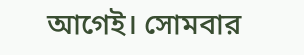আগেই। সোমবার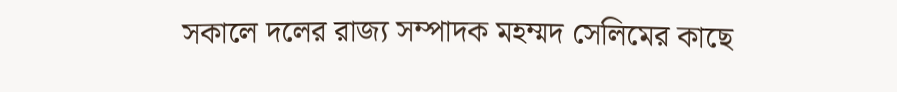সকালে দলের রাজ্য সম্পাদক মহম্মদ সেলিমের কাছে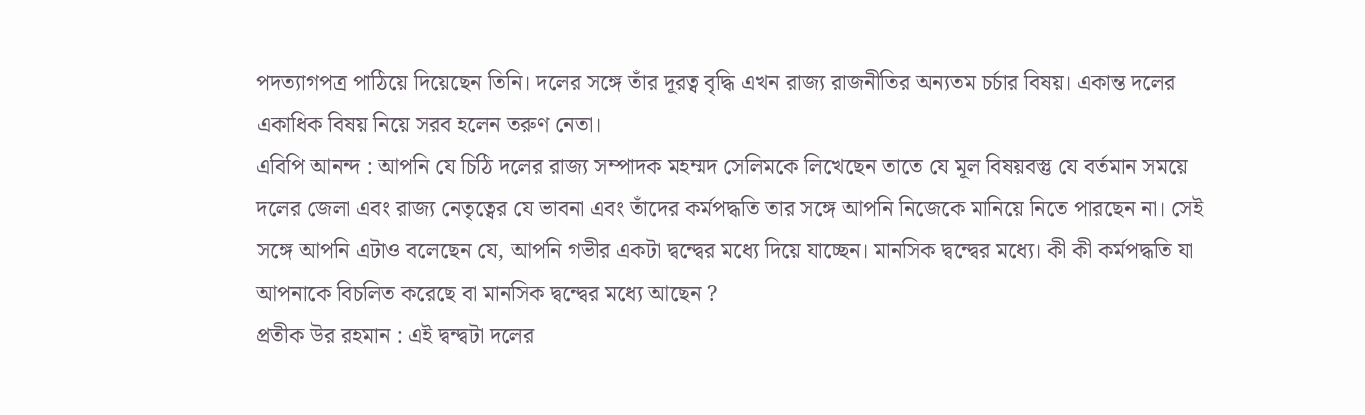পদত্যাগপত্র পাঠিয়ে দিয়েছেন তিনি। দলের সঙ্গে তাঁর দূরত্ব বৃদ্ধি এখন রাজ্য রাজনীতির অন্যতম চর্চার বিষয়। একান্ত দলের একাধিক বিষয় নিয়ে সরব হলেন তরুণ নেতা।
এবিপি আনন্দ : আপনি যে চিঠি দলের রাজ্য সম্পাদক মহম্মদ সেলিমকে লিখেছেন তাতে যে মূল বিষয়বস্তু যে বর্তমান সময়ে দলের জেলা এবং রাজ্য নেতৃত্বের যে ভাবনা এবং তাঁদের কর্মপদ্ধতি তার সঙ্গে আপনি নিজেকে মানিয়ে নিতে পারছেন না। সেই সঙ্গে আপনি এটাও বলেছেন যে, আপনি গভীর একটা দ্বন্দ্বের মধ্যে দিয়ে যাচ্ছেন। মানসিক দ্বন্দ্বের মধ্যে। কী কী কর্মপদ্ধতি যা আপনাকে বিচলিত করেছে বা মানসিক দ্বন্দ্বের মধ্যে আছেন ?
প্রতীক উর রহমান : এই দ্বন্দ্বটা দলের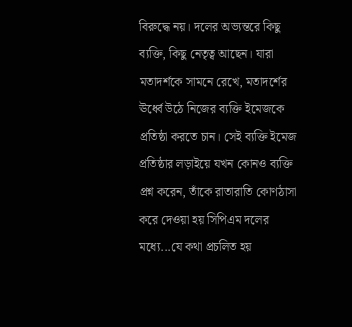বিরুদ্ধে নয়। দলের অভ্যন্তরে কিছু ব্যক্তি, কিছু নেতৃত্ব আছেন। যারা মতাদর্শকে সামনে রেখে, মতাদর্শের ঊর্ধ্বে উঠে নিজের ব্যক্তি ইমেজকে প্রতিষ্ঠা করতে চান। সেই ব্যক্তি ইমেজ প্রতিষ্ঠার লড়াইয়ে যখন কোনও ব্যক্তি প্রশ্ন করেন, তাঁকে রাতারাতি কোণঠাসা করে দেওয়া হয় সিপিএম দলের মধ্যে...যে কথা প্রচলিত হয়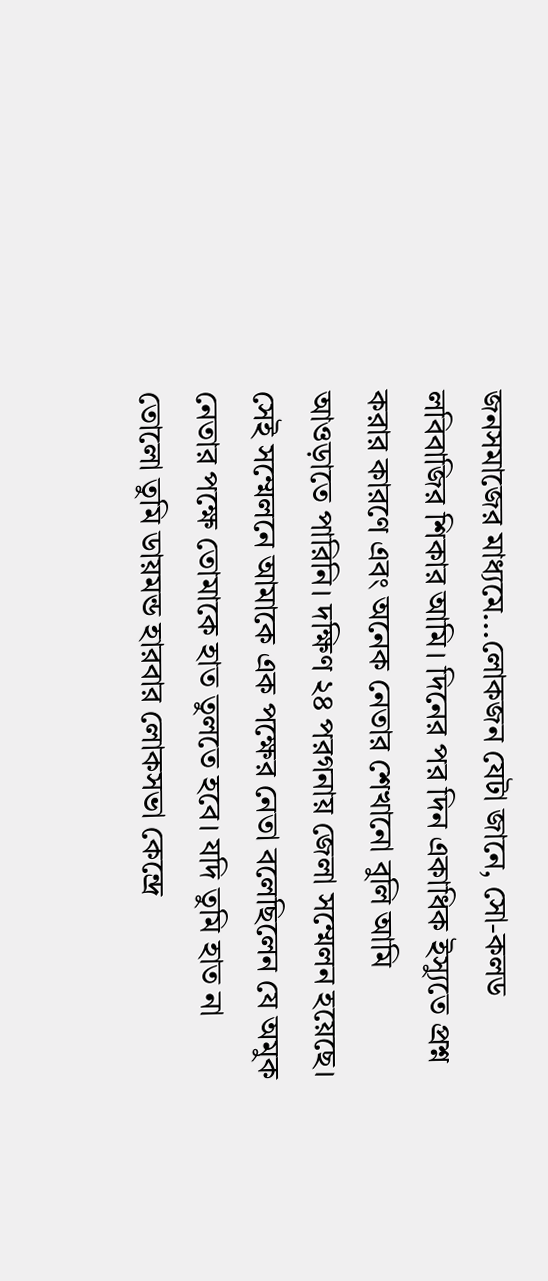জনসমাজের মাধ্যমে...লোকজন যেটা জানে, সো-কলড লবিবাজির শিকার আমি। দিনের পর দিন একাধিক ইস্যুতে প্রশ্ন করার কারণে এবং অনেক নেতার শেখানো বুলি আমি আওড়াতে পারিনি। দক্ষিণ ২৪ পরগনায় জেলা সম্মেলন হয়েছে। সেই সম্মেলনে আমাকে এক পক্ষের নেতা বলেছিলেন যে অমুক নেতার পক্ষে তোমাকে হাত তুলতে হবে। যদি তুমি হাত না তোলো তুমি ডায়মন্ড হারবার লোকসভা কেন্দ্রে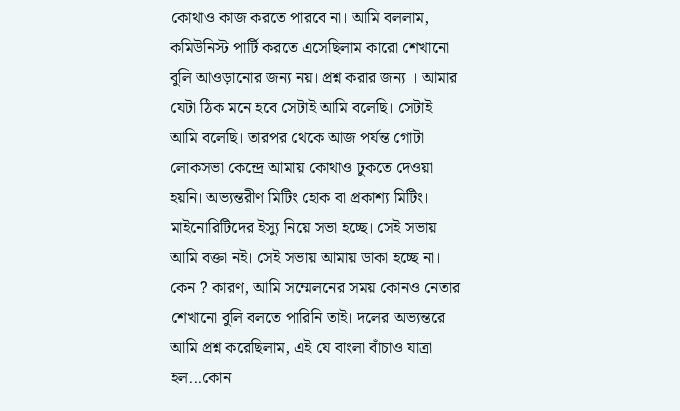কোথাও কাজ করতে পারবে না। আমি বললাম, কমিউনিস্ট পার্টি করতে এসেছিলাম কারো শেখানো বুলি আওড়ানোর জন্য নয়। প্রশ্ন করার জন্য । আমার যেটা ঠিক মনে হবে সেটাই আমি বলেছি। সেটাই আমি বলেছি। তারপর থেকে আজ পর্যন্ত গোটা লোকসভা কেন্দ্রে আমায় কোথাও ঢুকতে দেওয়া হয়নি। অভ্যন্তরীণ মিটিং হোক বা প্রকাশ্য মিটিং। মাইনোরিটিদের ইস্যু নিয়ে সভা হচ্ছে। সেই সভায় আমি বক্তা নই। সেই সভায় আমায় ডাকা হচ্ছে না। কেন ? কারণ, আমি সম্মেলনের সময় কোনও নেতার শেখানো বুলি বলতে পারিনি তাই। দলের অভ্যন্তরে আমি প্রশ্ন করেছিলাম, এই যে বাংলা বাঁচাও যাত্রা হল...কোন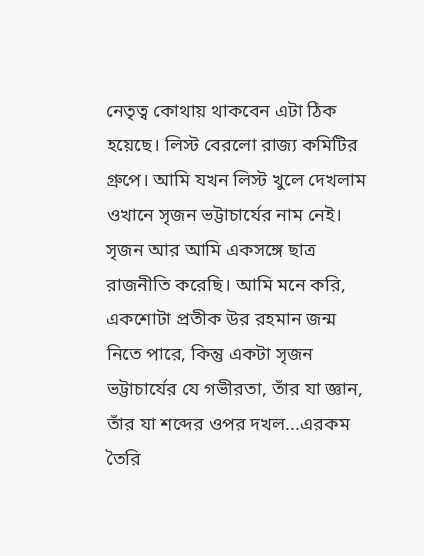নেতৃত্ব কোথায় থাকবেন এটা ঠিক হয়েছে। লিস্ট বেরলো রাজ্য কমিটির গ্রুপে। আমি যখন লিস্ট খুলে দেখলাম ওখানে সৃজন ভট্টাচার্যের নাম নেই। সৃজন আর আমি একসঙ্গে ছাত্র রাজনীতি করেছি। আমি মনে করি, একশোটা প্রতীক উর রহমান জন্ম নিতে পারে, কিন্তু একটা সৃজন ভট্টাচার্যের যে গভীরতা, তাঁর যা জ্ঞান, তাঁর যা শব্দের ওপর দখল...এরকম তৈরি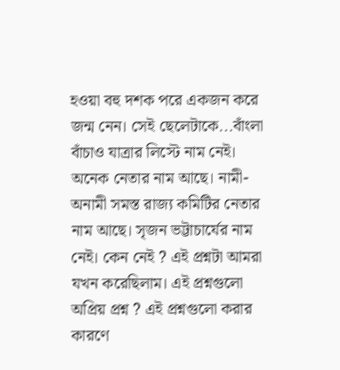হওয়া বহু দশক পরে একজন করে জন্ম নেন। সেই ছেলেটাকে...বাঁংলা বাঁচাও যাত্রার লিস্টে নাম নেই। অনেক নেতার নাম আছে। নামী-অনামী সমস্ত রাজ্য কমিটির নেতার নাম আছে। সৃজন ভট্টাচার্যের নাম নেই। কেন নেই ? এই প্রশ্নটা আমরা যখন করেছিলাম। এই প্রশ্নগুলো অপ্রিয় প্রশ্ন ? এই প্রশ্নগুলো করার কারণে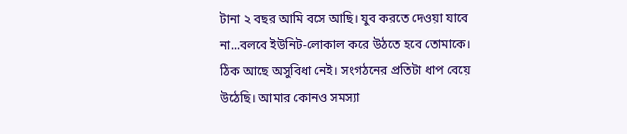টানা ২ বছর আমি বসে আছি। যুব করতে দেওয়া যাবে না...বলবে ইউনিট-লোকাল করে উঠতে হবে তোমাকে। ঠিক আছে অসুবিধা নেই। সংগঠনের প্রতিটা ধাপ বেয়ে উঠেছি। আমার কোনও সমস্যা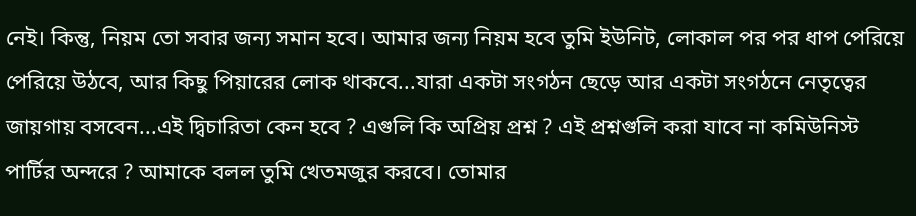নেই। কিন্তু, নিয়ম তো সবার জন্য সমান হবে। আমার জন্য নিয়ম হবে তুমি ইউনিট, লোকাল পর পর ধাপ পেরিয়ে পেরিয়ে উঠবে, আর কিছু পিয়ারের লোক থাকবে...যারা একটা সংগঠন ছেড়ে আর একটা সংগঠনে নেতৃত্বের জায়গায় বসবেন...এই দ্বিচারিতা কেন হবে ? এগুলি কি অপ্রিয় প্রশ্ন ? এই প্রশ্নগুলি করা যাবে না কমিউনিস্ট পার্টির অন্দরে ? আমাকে বলল তুমি খেতমজুর করবে। তোমার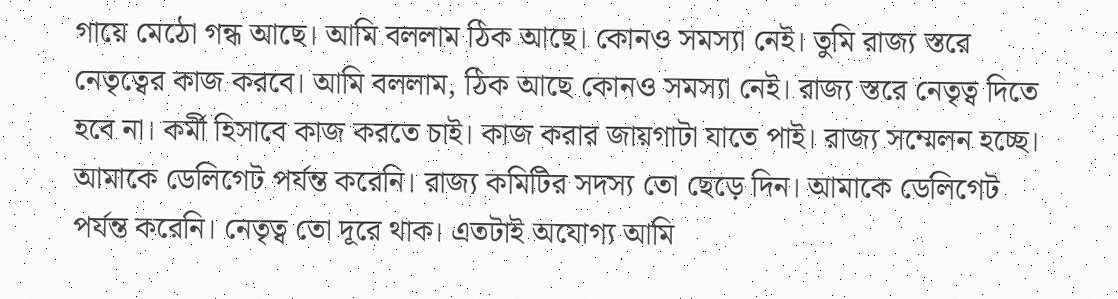গায়ে মেঠো গন্ধ আছে। আমি বললাম ঠিক আছে। কোনও সমস্যা নেই। তুমি রাজ্য স্তরে নেতৃত্বের কাজ করবে। আমি বললাম, ঠিক আছে কোনও সমস্যা নেই। রাজ্য স্তরে নেতৃত্ব দিতে হবে না। কর্মী হিসাবে কাজ করতে চাই। কাজ করার জায়গাটা যাতে পাই। রাজ্য সম্মেলন হচ্ছে। আমাকে ডেলিগেট পর্যন্ত করেনি। রাজ্য কমিটির সদস্য তো ছেড়ে দিন। আমাকে ডেলিগেট পর্যন্ত করেনি। নেতৃত্ব তো দূরে থাক। এতটাই অযোগ্য আমি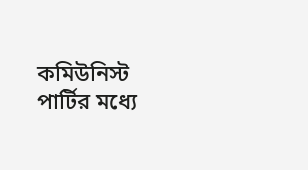কমিউনিস্ট পার্টির মধ্যে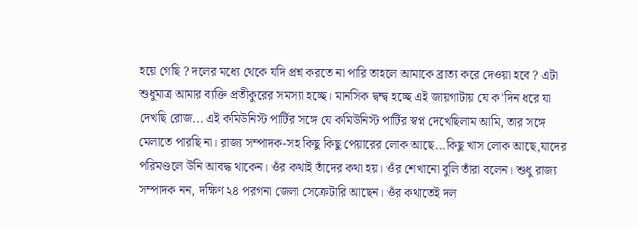হয়ে গেছি ? দলের মধ্যে থেকে যদি প্রশ্ন করতে না পারি তাহলে আমাকে ব্রাত্য করে দেওয়া হবে ? এটা শুধুমাত্র আমার ব্যক্তি প্রতীকুরের সমস্যা হচ্ছে। মানসিক দ্বন্দ্ব হচ্ছে এই জায়গাটায় যে ক'দিন ধরে যা দেখছি রোজ... এই কমিউনিস্ট পার্টির সঙ্গে যে কমিউনিস্ট পার্টির স্বপ্ন দেখেছিলাম আমি, তার সঙ্গে মেলাতে পারছি না। রাজ্য সম্পাদক-সহ কিছু কিছু পেয়ারের লোক আছে...কিছু খাস লোক আছে,যাদের পরিমণ্ডলে উনি আবদ্ধ থাকেন। ওঁর কথাই তাঁদের কথা হয়। ওঁর শেখানো বুলি তাঁরা বলেন। শুধু রাজ্য সম্পাদক নন, দক্ষিণ ২৪ পরগনা জেলা সেক্রেটারি আছেন। ওঁর কথাতেই দল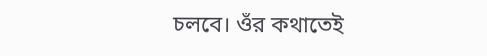চলবে। ওঁর কথাতেই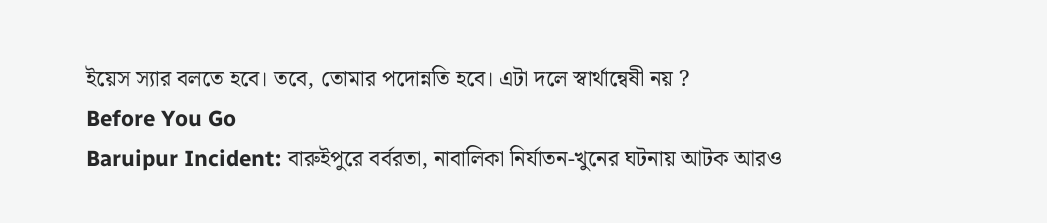ইয়েস স্যার বলতে হবে। তবে, তোমার পদোন্নতি হবে। এটা দলে স্বার্থান্বেষী নয় ?
Before You Go
Baruipur Incident: বারুইপুরে বর্বরতা, নাবালিকা নির্যাতন-খুনের ঘটনায় আটক আরও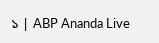১ | ABP Ananda Live